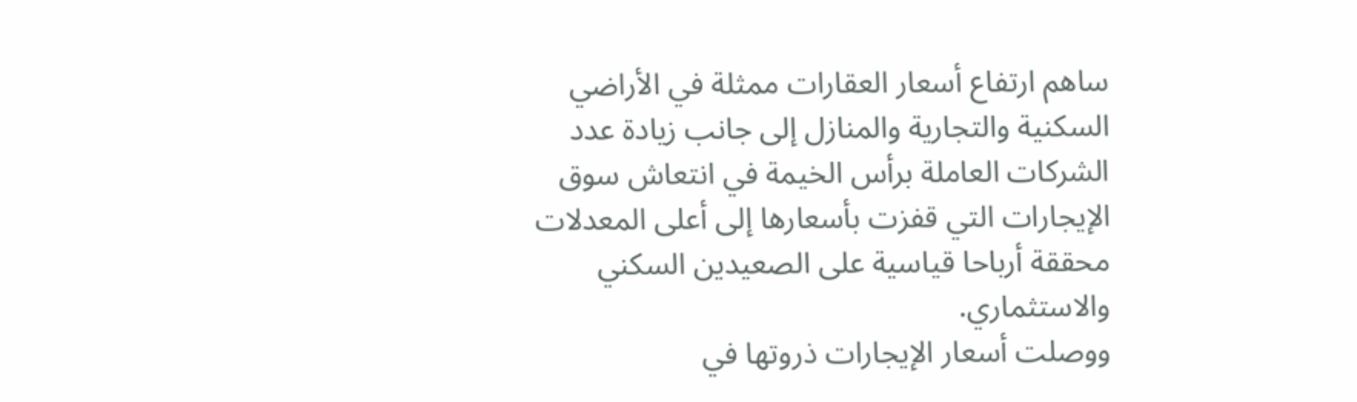ساهم ارتفاع أسعار العقارات ممثلة في الأراضي السكنية والتجارية والمنازل إلى جانب زيادة عدد الشركات العاملة برأس الخيمة في انتعاش سوق الإيجارات التي قفزت بأسعارها إلى أعلى المعدلات محققة أرباحا قياسية على الصعيدين السكني والاستثماري.
ووصلت أسعار الإيجارات ذروتها في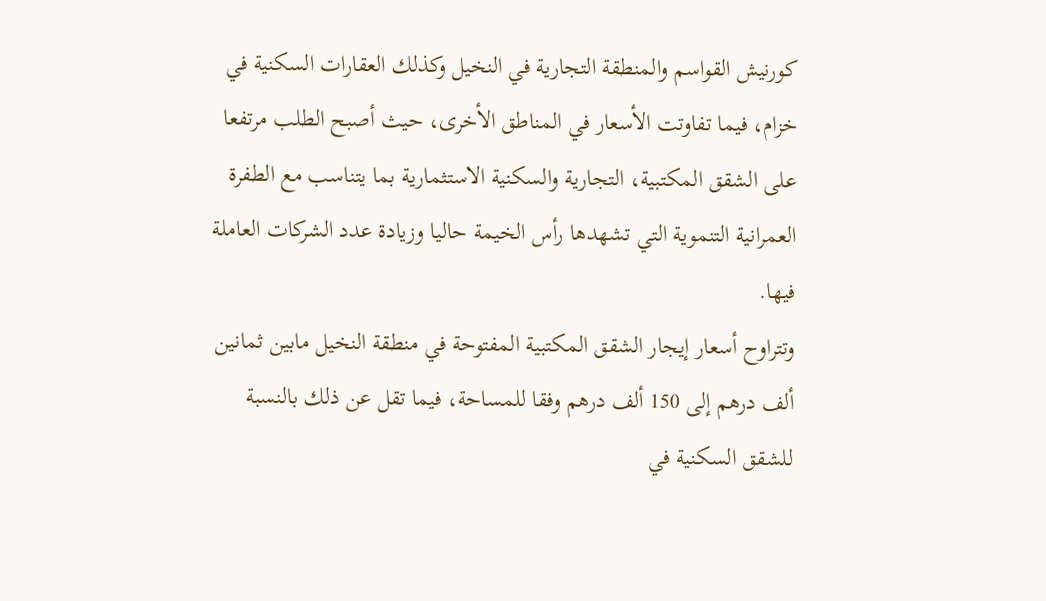كورنيش القواسم والمنطقة التجارية في النخيل وكذلك العقارات السكنية في خزام، فيما تفاوتت الأسعار في المناطق الأخرى، حيث أصبح الطلب مرتفعا على الشقق المكتبية، التجارية والسكنية الاستثمارية بما يتناسب مع الطفرة العمرانية التنموية التي تشهدها رأس الخيمة حاليا وزيادة عدد الشركات العاملة فيها.
وتتراوح أسعار إيجار الشقق المكتبية المفتوحة في منطقة النخيل مابين ثمانين ألف درهم إلى 150 ألف درهم وفقا للمساحة، فيما تقل عن ذلك بالنسبة للشقق السكنية في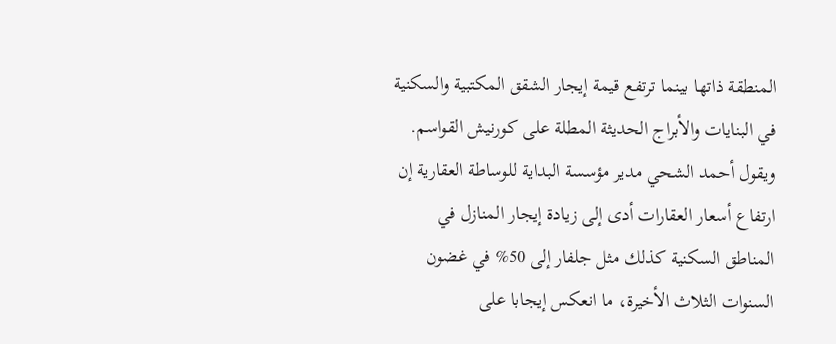المنطقة ذاتها بينما ترتفع قيمة إيجار الشقق المكتبية والسكنية في البنايات والأبراج الحديثة المطلة على كورنيش القواسم.
ويقول أحمد الشحي مدير مؤسسة البداية للوساطة العقارية إن ارتفاع أسعار العقارات أدى إلى زيادة إيجار المنازل في المناطق السكنية كذلك مثل جلفار إلى 50% في غضون السنوات الثلاث الأخيرة، ما انعكس إيجابا على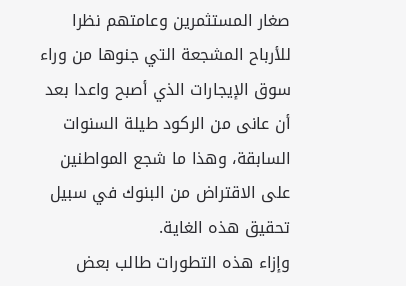صغار المستثمرين وعامتهم نظرا للأرباح المشجعة التي جنوها من وراء سوق الإيجارات الذي أصبح واعدا بعد أن عانى من الركود طيلة السنوات السابقة، وهذا ما شجع المواطنين على الاقتراض من البنوك في سبيل تحقيق هذه الغاية.
وإزاء هذه التطورات طالب بعض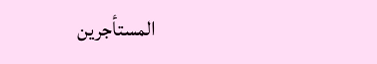المستأجرين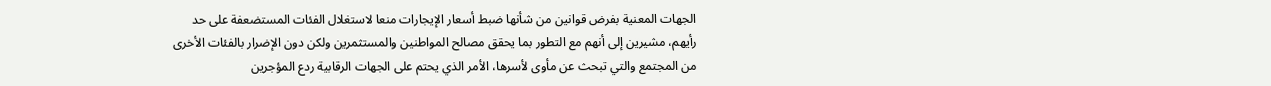الجهات المعنية بفرض قوانين من شأنها ضبط أسعار الإيجارات منعا لاستغلال الفئات المستضعفة على حد رأيهم، مشيرين إلى أنهم مع التطور بما يحقق مصالح المواطنين والمستثمرين ولكن دون الإضرار بالفئات الأخرى من المجتمع والتي تبحث عن مأوى لأسرها، الأمر الذي يحتم على الجهات الرقابية ردع المؤجرين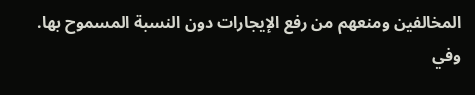المخالفين ومنعهم من رفع الإيجارات دون النسبة المسموح بها.
وفي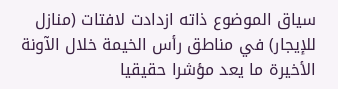سياق الموضوع ذاته ازدادت لافتات (منازل للإيجار) في مناطق رأس الخيمة خلال الآونة الأخيرة ما يعد مؤشرا حقيقيا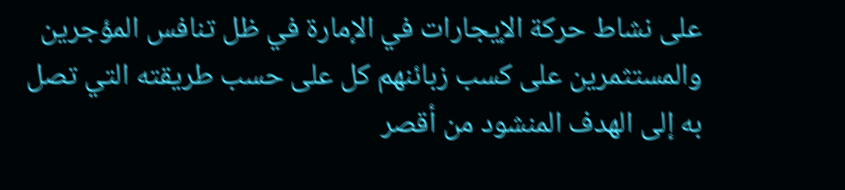على نشاط حركة الإيجارات في الإمارة في ظل تنافس المؤجرين والمستثمرين على كسب زبائنهم كل على حسب طريقته التي تصل به إلى الهدف المنشود من أقصر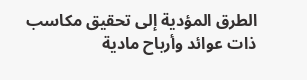الطرق المؤدية إلى تحقيق مكاسب ذات عوائد وأرباح مادية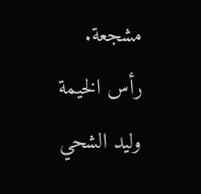مشجعة.
رأس الخيمة وليد الشحي